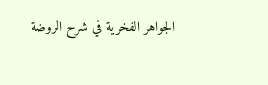الجواهر الفخرية في شرح الروضة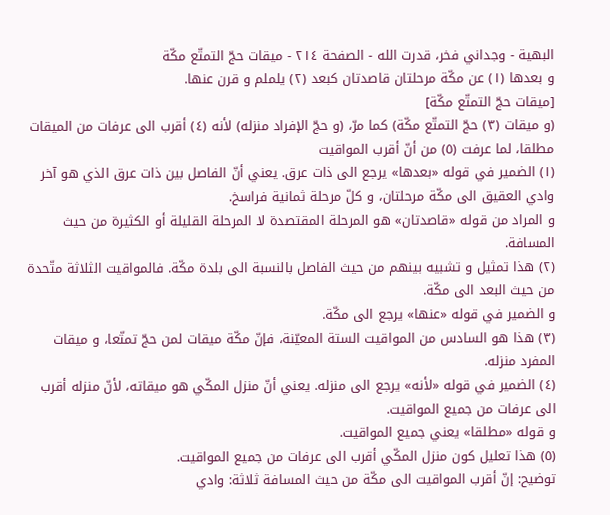البهية - وجداني فخر، قدرت الله - الصفحة ٢١٤ - ميقات حجّ التمتّع مكّة
و بعدها (١) عن مكّة مرحلتان قاصدتان كبعد (٢) يلملم و قرن عنها.
[ميقات حجّ التمتّع مكّة]
(و ميقات (٣) حجّ التمتّع مكّة) كما مرّ، (و حجّ الإفراد منزله) لأنه (٤) أقرب الى عرفات من الميقات مطلقا، لما عرفت (٥) من أنّ أقرب المواقيت
(١) الضمير في قوله «بعدها» يرجع الى ذات عرق. يعني أنّ الفاصل بين ذات عرق الذي هو آخر وادي العقيق الى مكّة مرحلتان، و كلّ مرحلة ثمانية فراسخ.
و المراد من قوله «قاصدتان» هو المرحلة المقتصدة لا المرحلة القليلة أو الكثيرة من حيث المسافة.
(٢) هذا تمثيل و تشبيه بينهم من حيث الفاصل بالنسبة الى بلدة مكّة. فالمواقيت الثلاثة متّحدة من حيث البعد الى مكّة.
و الضمير في قوله «عنها» يرجع الى مكّة.
(٣) هذا هو السادس من المواقيت الستة المعيّنة، فإنّ مكّة ميقات لمن حجّ تمتّعا، و ميقات المفرد منزله.
(٤) الضمير في قوله «لأنه» يرجع الى منزله. يعني أنّ منزل المكّي هو ميقاته، لأنّ منزله أقرب الى عرفات من جميع المواقيت.
و قوله «مطلقا» يعني جميع المواقيت.
(٥) هذا تعليل كون منزل المكّي أقرب الى عرفات من جميع المواقيت.
توضيح: إنّ أقرب المواقيت الى مكّة من حيث المسافة ثلاثة: وادي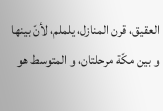العقيق، قرن المنازل، يلملم، لأنّ بينها و بين مكّة مرحلتان، و المتوسط هو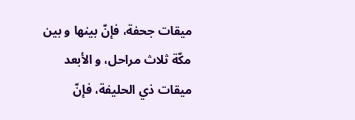ميقات جحفة، فإنّ بينها و بين مكّة ثلاث مراحل، و الأبعد ميقات ذي الحليفة، فإنّ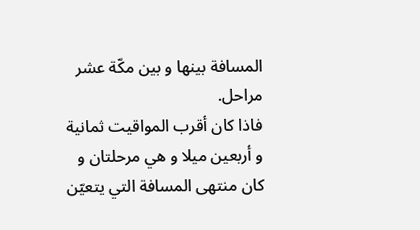المسافة بينها و بين مكّة عشر مراحل.
فاذا كان أقرب المواقيت ثمانية و أربعين ميلا و هي مرحلتان و كان منتهى المسافة التي يتعيّن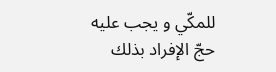للمكّي و يجب عليه حجّ الإفراد بذلك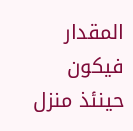المقدار فيكون حينئذ منزل